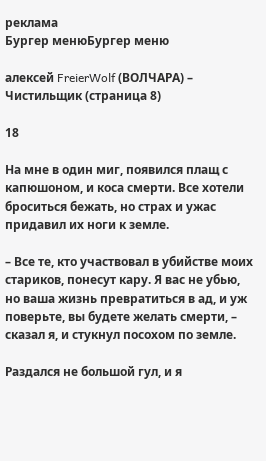реклама
Бургер менюБургер меню

алексей FreierWolf (ВОЛЧАРА) – Чистильщик (страница 8)

18

На мне в один миг, появился плащ с капюшоном, и коса смерти. Все хотели броситься бежать, но страх и ужас придавил их ноги к земле.

– Все те, кто участвовал в убийстве моих стариков, понесут кару. Я вас не убью, но ваша жизнь превратиться в ад, и уж поверьте, вы будете желать смерти, – сказал я, и стукнул посохом по земле.

Раздался не большой гул, и я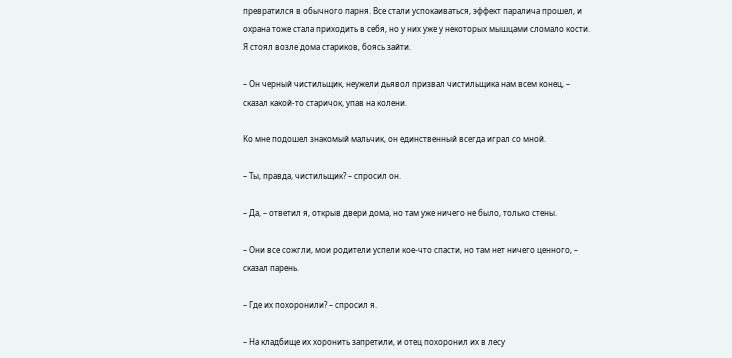превратился в обычного парня. Все стали успокаиваться, эффект паралича прошел, и охрана тоже стала приходить в себя, но у них уже у некоторых мышцами сломало кости. Я стоял возле дома стариков, боясь зайти.

– Он черный чистильщик, неужели дьявол призвал чистильщика нам всем конец, – сказал какой-то старичок, упав на колени.

Ко мне подошел знакомый мальчик, он единственный всегда играл со мной.

– Ты, правда, чистильщик? – спросил он.

– Да, – ответил я, открыв двери дома, но там уже ничего не было, только стены.

– Они все сожгли, мои родители успели кое-что спасти, но там нет ничего ценного, – сказал парень.

– Где их похоронили? – спросил я.

– На кладбище их хоронить запретили, и отец похоронил их в лесу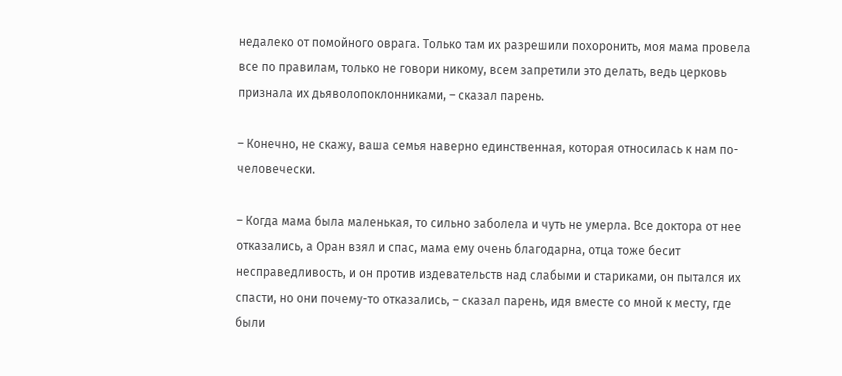недалеко от помойного оврага. Только там их разрешили похоронить, моя мама провела все по правилам, только не говори никому, всем запретили это делать, ведь церковь признала их дьяволопоклонниками, – сказал парень.

– Конечно, не скажу, ваша семья наверно единственная, которая относилась к нам по-человечески.

– Когда мама была маленькая, то сильно заболела и чуть не умерла. Все доктора от нее отказались, а Оран взял и спас, мама ему очень благодарна, отца тоже бесит несправедливость, и он против издевательств над слабыми и стариками, он пытался их спасти, но они почему-то отказались, – сказал парень, идя вместе со мной к месту, где были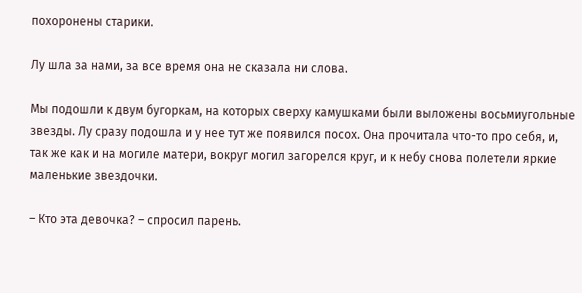похоронены старики.

Лу шла за нами, за все время она не сказала ни слова.

Мы подошли к двум бугоркам, на которых сверху камушками были выложены восьмиугольные звезды. Лу сразу подошла и у нее тут же появился посох. Она прочитала что-то про себя, и, так же как и на могиле матери, вокруг могил загорелся круг, и к небу снова полетели яркие маленькие звездочки.

– Кто эта девочка? – спросил парень.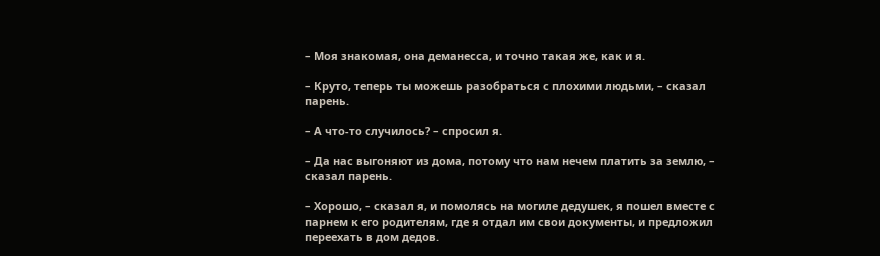– Моя знакомая, она деманесса, и точно такая же, как и я.

– Круто, теперь ты можешь разобраться с плохими людьми, – сказал парень.

– А что-то случилось? – спросил я.

– Да нас выгоняют из дома, потому что нам нечем платить за землю, – сказал парень.

– Хорошо, – сказал я, и помолясь на могиле дедушек, я пошел вместе с парнем к его родителям, где я отдал им свои документы, и предложил переехать в дом дедов.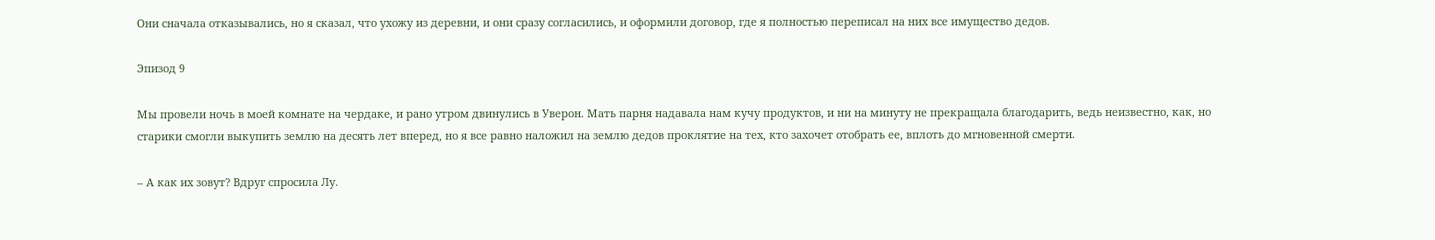Они сначала отказывались, но я сказал, что ухожу из деревни, и они сразу согласились, и оформили договор, где я полностью переписал на них все имущество дедов.

Эпизод 9

Мы провели ночь в моей комнате на чердаке, и рано утром двинулись в Уверон. Мать парня надавала нам кучу продуктов, и ни на минуту не прекращала благодарить, ведь неизвестно, как, но старики смогли выкупить землю на десять лет вперед, но я все равно наложил на землю дедов проклятие на тех, кто захочет отобрать ее, вплоть до мгновенной смерти.

– А как их зовут? Вдруг спросила Лу.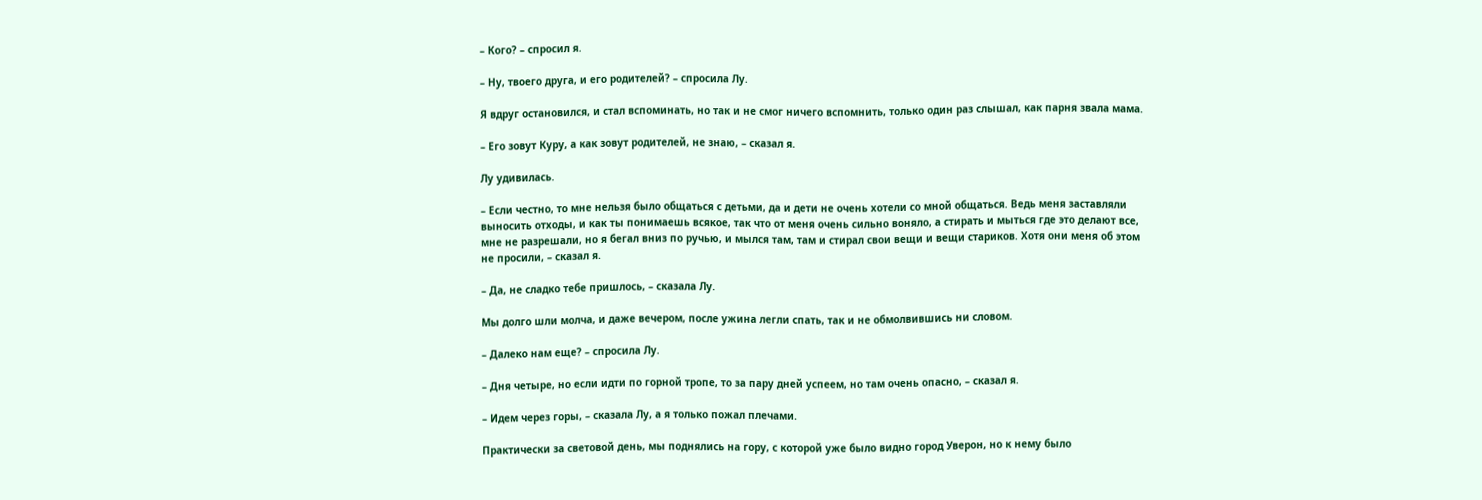– Кого? – спросил я.

– Ну, твоего друга, и его родителей? – спросила Лу.

Я вдруг остановился, и стал вспоминать, но так и не смог ничего вспомнить, только один раз слышал, как парня звала мама.

– Его зовут Куру, а как зовут родителей, не знаю, – сказал я.

Лу удивилась.

– Если честно, то мне нельзя было общаться с детьми, да и дети не очень хотели со мной общаться. Ведь меня заставляли выносить отходы, и как ты понимаешь всякое, так что от меня очень сильно воняло, а стирать и мыться где это делают все, мне не разрешали, но я бегал вниз по ручью, и мылся там, там и стирал свои вещи и вещи стариков. Хотя они меня об этом не просили, – сказал я.

– Да, не сладко тебе пришлось, – сказала Лу.

Мы долго шли молча, и даже вечером, после ужина легли спать, так и не обмолвившись ни словом.

– Далеко нам еще? – спросила Лу.

– Дня четыре, но если идти по горной тропе, то за пару дней успеем, но там очень опасно, – сказал я.

– Идем через горы, – сказала Лу, а я только пожал плечами.

Практически за световой день, мы поднялись на гору, с которой уже было видно город Уверон, но к нему было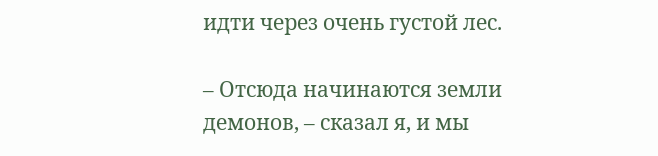идти через очень густой лес.

– Отсюда начинаются земли демонов, – сказал я, и мы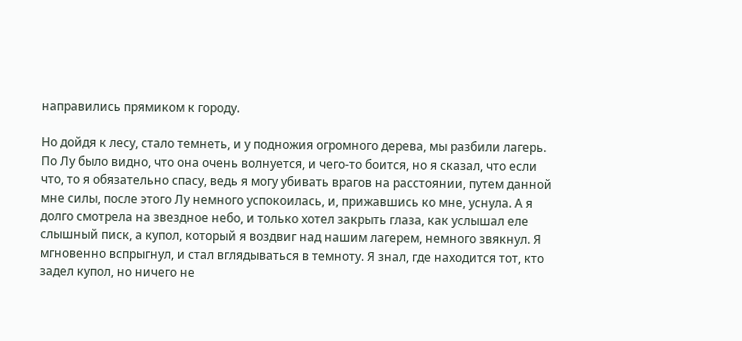направились прямиком к городу.

Но дойдя к лесу, стало темнеть, и у подножия огромного дерева, мы разбили лагерь. По Лу было видно, что она очень волнуется, и чего-то боится, но я сказал, что если что, то я обязательно спасу, ведь я могу убивать врагов на расстоянии, путем данной мне силы, после этого Лу немного успокоилась, и, прижавшись ко мне, уснула. А я долго смотрела на звездное небо, и только хотел закрыть глаза, как услышал еле слышный писк, а купол, который я воздвиг над нашим лагерем, немного звякнул. Я мгновенно вспрыгнул, и стал вглядываться в темноту. Я знал, где находится тот, кто задел купол, но ничего не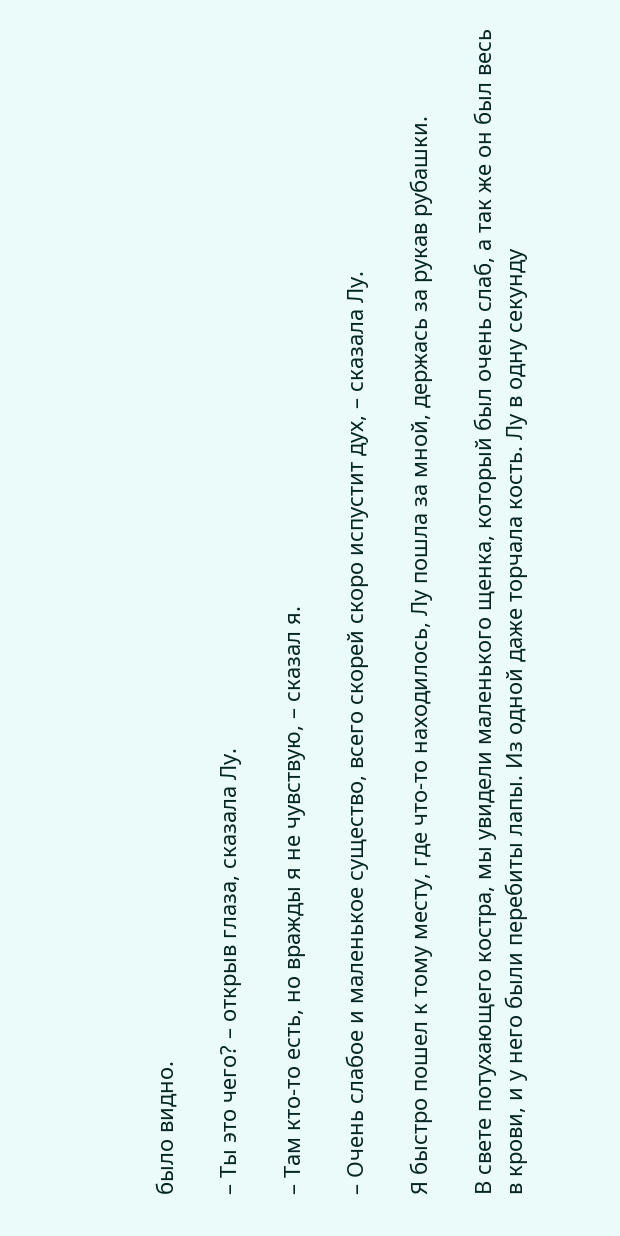было видно.

– Ты это чего? – открыв глаза, сказала Лу.

– Там кто-то есть, но вражды я не чувствую, – сказал я.

– Очень слабое и маленькое существо, всего скорей скоро испустит дух, – сказала Лу.

Я быстро пошел к тому месту, где что-то находилось, Лу пошла за мной, держась за рукав рубашки.

В свете потухающего костра, мы увидели маленького щенка, который был очень слаб, а так же он был весь в крови, и у него были перебиты лапы. Из одной даже торчала кость. Лу в одну секунду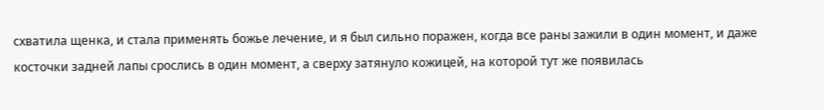схватила щенка, и стала применять божье лечение, и я был сильно поражен, когда все раны зажили в один момент, и даже косточки задней лапы срослись в один момент, а сверху затянуло кожицей, на которой тут же появилась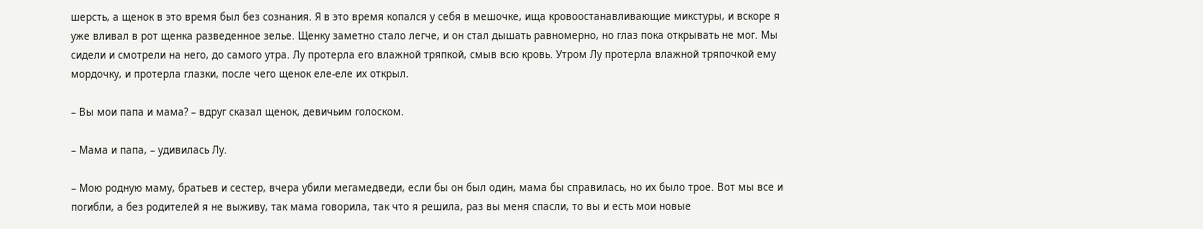шерсть, а щенок в это время был без сознания. Я в это время копался у себя в мешочке, ища кровоостанавливающие микстуры, и вскоре я уже вливал в рот щенка разведенное зелье. Щенку заметно стало легче, и он стал дышать равномерно, но глаз пока открывать не мог. Мы сидели и смотрели на него, до самого утра. Лу протерла его влажной тряпкой, смыв всю кровь. Утром Лу протерла влажной тряпочкой ему мордочку, и протерла глазки, после чего щенок еле-еле их открыл.

– Вы мои папа и мама? – вдруг сказал щенок, девичьим голоском.

– Мама и папа, – удивилась Лу.

– Мою родную маму, братьев и сестер, вчера убили мегамедведи, если бы он был один, мама бы справилась, но их было трое. Вот мы все и погибли, а без родителей я не выживу, так мама говорила, так что я решила, раз вы меня спасли, то вы и есть мои новые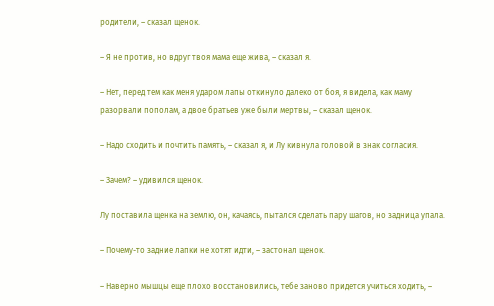родители, – сказал щенок.

– Я не против, но вдруг твоя мама еще жива, – сказал я.

– Нет, перед тем как меня ударом лапы откинуло далеко от боя, я видела, как маму разорвали пополам, а двое братьев уже были мертвы, – сказал щенок.

– Надо сходить и почтить память, – сказал я, и Лу кивнула головой в знак согласия.

– Зачем? – удивился щенок.

Лу поставила щенка на землю, он, качаясь, пытался сделать пару шагов, но задница упала.

– Почему-то задние лапки не хотят идти, – застонал щенок.

– Наверно мышцы еще плохо восстановились, тебе заново придется учиться ходить, –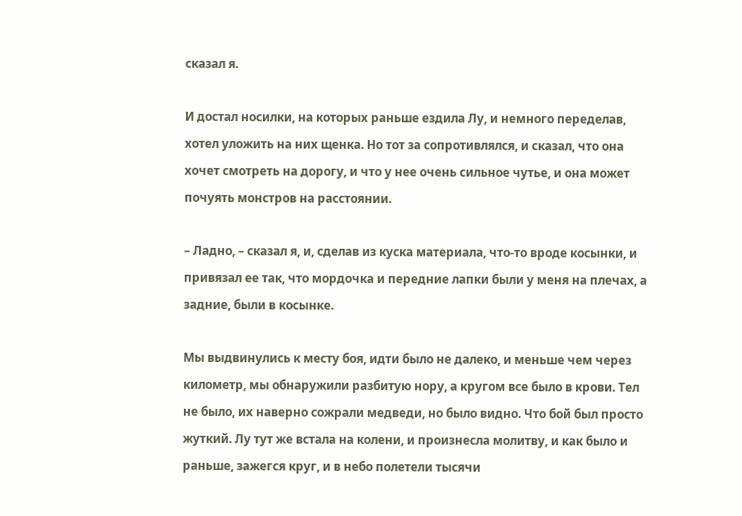сказал я.

И достал носилки, на которых раньше ездила Лу, и немного переделав, хотел уложить на них щенка. Но тот за сопротивлялся, и сказал, что она хочет смотреть на дорогу, и что у нее очень сильное чутье, и она может почуять монстров на расстоянии.

– Ладно, – сказал я, и, сделав из куска материала, что-то вроде косынки, и привязал ее так, что мордочка и передние лапки были у меня на плечах, а задние, были в косынке.

Мы выдвинулись к месту боя, идти было не далеко, и меньше чем через километр, мы обнаружили разбитую нору, а кругом все было в крови. Тел не было, их наверно сожрали медведи, но было видно. Что бой был просто жуткий. Лу тут же встала на колени, и произнесла молитву, и как было и раньше, зажегся круг, и в небо полетели тысячи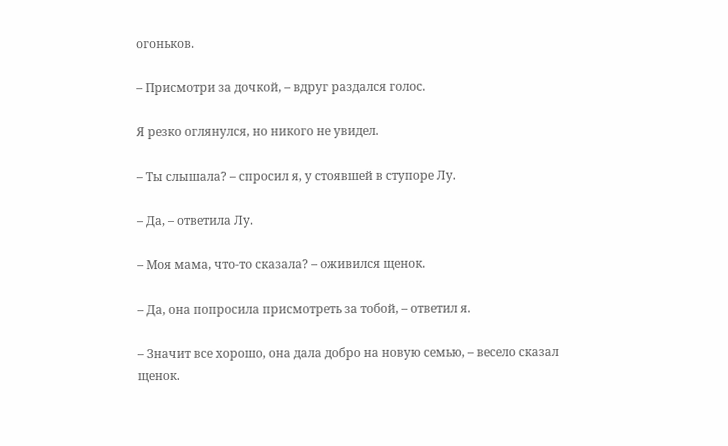огоньков.

– Присмотри за дочкой, – вдруг раздался голос.

Я резко оглянулся, но никого не увидел.

– Ты слышала? – спросил я, у стоявшей в ступоре Лу.

– Да, – ответила Лу.

– Моя мама, что-то сказала? – оживился щенок.

– Да, она попросила присмотреть за тобой, – ответил я.

– Значит все хорошо, она дала добро на новую семью, – весело сказал щенок.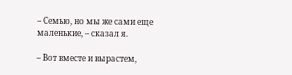– Семью, но мы же сами еще маленькие, – сказал я.

– Вот вместе и вырастем,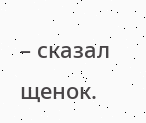– сказал щенок.